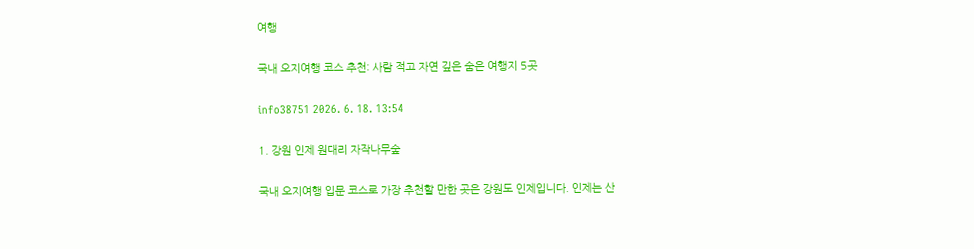여행

국내 오지여행 코스 추천: 사람 적고 자연 깊은 숨은 여행지 5곳

info38751 2026. 6. 18. 13:54

1. 강원 인제 원대리 자작나무숲

국내 오지여행 입문 코스로 가장 추천할 만한 곳은 강원도 인제입니다. 인제는 산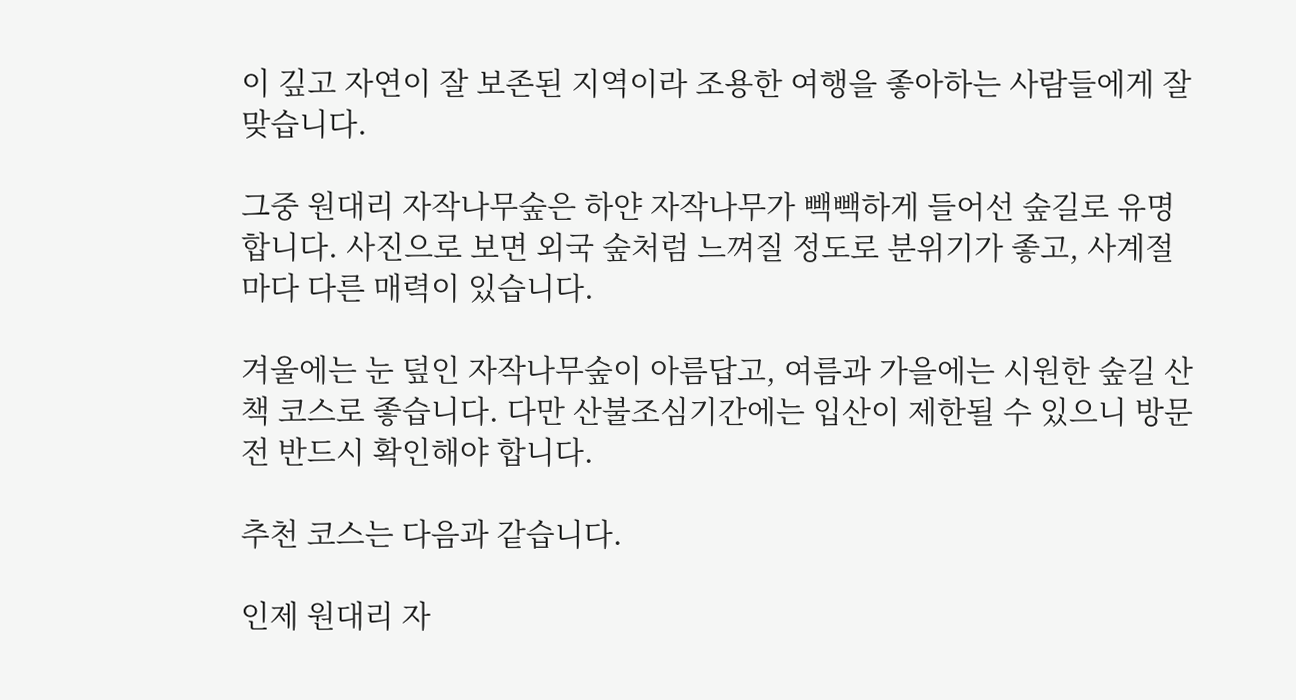이 깊고 자연이 잘 보존된 지역이라 조용한 여행을 좋아하는 사람들에게 잘 맞습니다.

그중 원대리 자작나무숲은 하얀 자작나무가 빽빽하게 들어선 숲길로 유명합니다. 사진으로 보면 외국 숲처럼 느껴질 정도로 분위기가 좋고, 사계절마다 다른 매력이 있습니다.

겨울에는 눈 덮인 자작나무숲이 아름답고, 여름과 가을에는 시원한 숲길 산책 코스로 좋습니다. 다만 산불조심기간에는 입산이 제한될 수 있으니 방문 전 반드시 확인해야 합니다.

추천 코스는 다음과 같습니다.

인제 원대리 자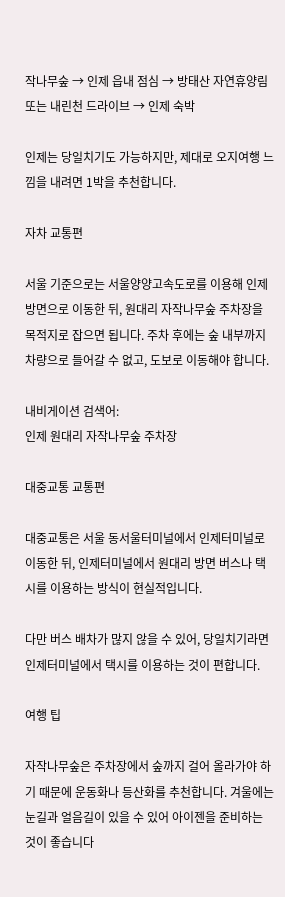작나무숲 → 인제 읍내 점심 → 방태산 자연휴양림 또는 내린천 드라이브 → 인제 숙박

인제는 당일치기도 가능하지만, 제대로 오지여행 느낌을 내려면 1박을 추천합니다.

자차 교통편

서울 기준으로는 서울양양고속도로를 이용해 인제 방면으로 이동한 뒤, 원대리 자작나무숲 주차장을 목적지로 잡으면 됩니다. 주차 후에는 숲 내부까지 차량으로 들어갈 수 없고, 도보로 이동해야 합니다.

내비게이션 검색어:
인제 원대리 자작나무숲 주차장

대중교통 교통편

대중교통은 서울 동서울터미널에서 인제터미널로 이동한 뒤, 인제터미널에서 원대리 방면 버스나 택시를 이용하는 방식이 현실적입니다.

다만 버스 배차가 많지 않을 수 있어, 당일치기라면 인제터미널에서 택시를 이용하는 것이 편합니다.

여행 팁

자작나무숲은 주차장에서 숲까지 걸어 올라가야 하기 때문에 운동화나 등산화를 추천합니다. 겨울에는 눈길과 얼음길이 있을 수 있어 아이젠을 준비하는 것이 좋습니다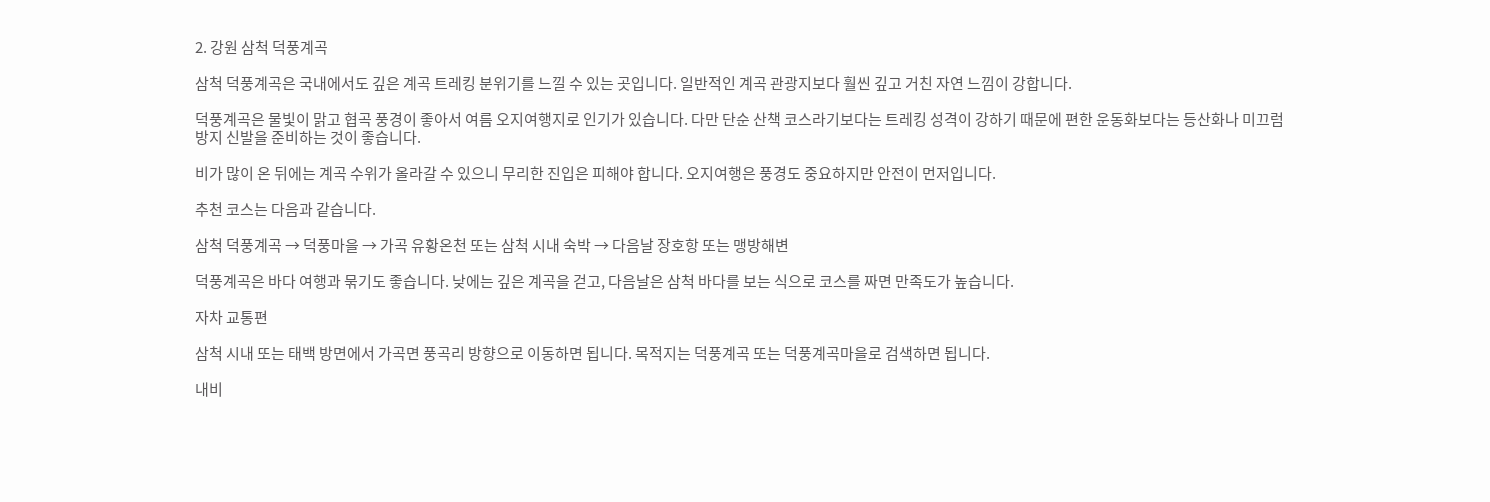2. 강원 삼척 덕풍계곡

삼척 덕풍계곡은 국내에서도 깊은 계곡 트레킹 분위기를 느낄 수 있는 곳입니다. 일반적인 계곡 관광지보다 훨씬 깊고 거친 자연 느낌이 강합니다.

덕풍계곡은 물빛이 맑고 협곡 풍경이 좋아서 여름 오지여행지로 인기가 있습니다. 다만 단순 산책 코스라기보다는 트레킹 성격이 강하기 때문에 편한 운동화보다는 등산화나 미끄럼 방지 신발을 준비하는 것이 좋습니다.

비가 많이 온 뒤에는 계곡 수위가 올라갈 수 있으니 무리한 진입은 피해야 합니다. 오지여행은 풍경도 중요하지만 안전이 먼저입니다.

추천 코스는 다음과 같습니다.

삼척 덕풍계곡 → 덕풍마을 → 가곡 유황온천 또는 삼척 시내 숙박 → 다음날 장호항 또는 맹방해변

덕풍계곡은 바다 여행과 묶기도 좋습니다. 낮에는 깊은 계곡을 걷고, 다음날은 삼척 바다를 보는 식으로 코스를 짜면 만족도가 높습니다.

자차 교통편

삼척 시내 또는 태백 방면에서 가곡면 풍곡리 방향으로 이동하면 됩니다. 목적지는 덕풍계곡 또는 덕풍계곡마을로 검색하면 됩니다.

내비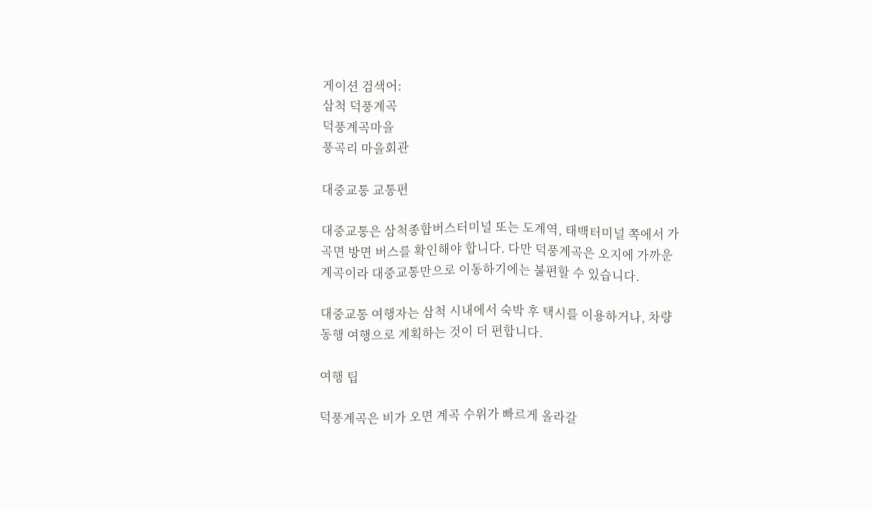게이션 검색어:
삼척 덕풍계곡
덕풍계곡마을
풍곡리 마을회관

대중교통 교통편

대중교통은 삼척종합버스터미널 또는 도계역, 태백터미널 쪽에서 가곡면 방면 버스를 확인해야 합니다. 다만 덕풍계곡은 오지에 가까운 계곡이라 대중교통만으로 이동하기에는 불편할 수 있습니다.

대중교통 여행자는 삼척 시내에서 숙박 후 택시를 이용하거나, 차량 동행 여행으로 계획하는 것이 더 편합니다.

여행 팁

덕풍계곡은 비가 오면 계곡 수위가 빠르게 올라갈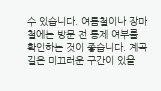수 있습니다. 여름철이나 장마철에는 방문 전 통제 여부를 확인하는 것이 좋습니다. 계곡길은 미끄러운 구간이 있을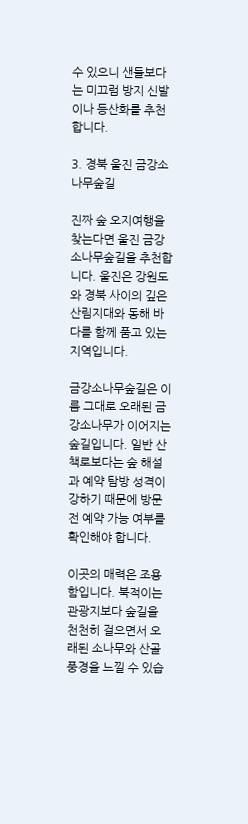수 있으니 샌들보다는 미끄럼 방지 신발이나 등산화를 추천합니다.

3. 경북 울진 금강소나무숲길

진짜 숲 오지여행을 찾는다면 울진 금강소나무숲길을 추천합니다. 울진은 강원도와 경북 사이의 깊은 산림지대와 동해 바다를 함께 품고 있는 지역입니다.

금강소나무숲길은 이름 그대로 오래된 금강소나무가 이어지는 숲길입니다. 일반 산책로보다는 숲 해설과 예약 탐방 성격이 강하기 때문에 방문 전 예약 가능 여부를 확인해야 합니다.

이곳의 매력은 조용함입니다. 북적이는 관광지보다 숲길을 천천히 걸으면서 오래된 소나무와 산골 풍경을 느낄 수 있습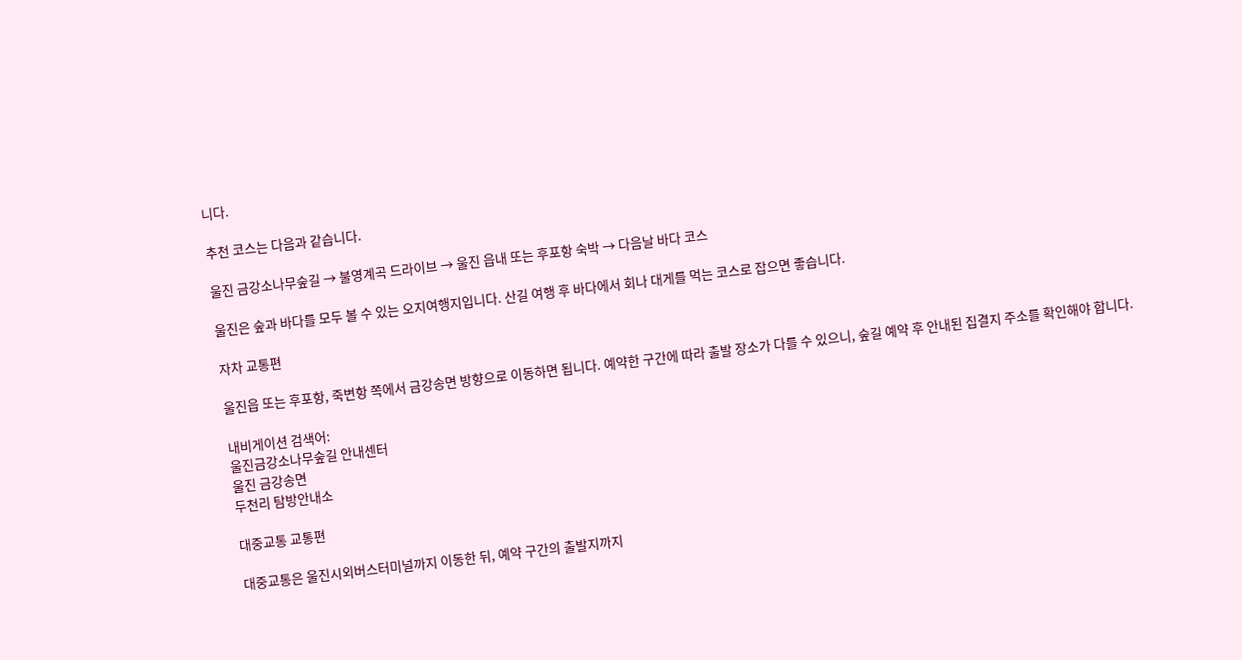니다.

추천 코스는 다음과 같습니다.

울진 금강소나무숲길 → 불영계곡 드라이브 → 울진 읍내 또는 후포항 숙박 → 다음날 바다 코스

울진은 숲과 바다를 모두 볼 수 있는 오지여행지입니다. 산길 여행 후 바다에서 회나 대게를 먹는 코스로 잡으면 좋습니다.

자차 교통편

울진읍 또는 후포항, 죽변항 쪽에서 금강송면 방향으로 이동하면 됩니다. 예약한 구간에 따라 출발 장소가 다를 수 있으니, 숲길 예약 후 안내된 집결지 주소를 확인해야 합니다.

내비게이션 검색어:
울진금강소나무숲길 안내센터
울진 금강송면
두천리 탐방안내소

대중교통 교통편

대중교통은 울진시외버스터미널까지 이동한 뒤, 예약 구간의 출발지까지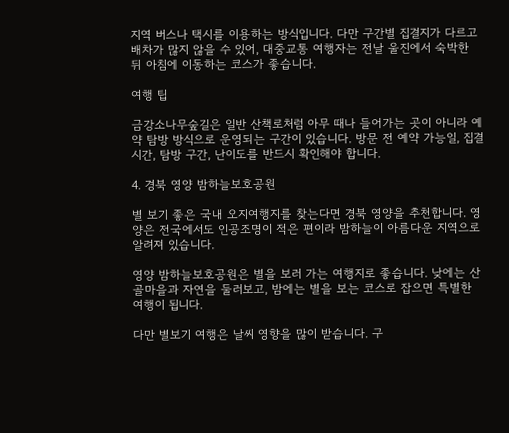지역 버스나 택시를 이용하는 방식입니다. 다만 구간별 집결지가 다르고 배차가 많지 않을 수 있어, 대중교통 여행자는 전날 울진에서 숙박한 뒤 아침에 이동하는 코스가 좋습니다.

여행 팁

금강소나무숲길은 일반 산책로처럼 아무 때나 들어가는 곳이 아니라 예약 탐방 방식으로 운영되는 구간이 있습니다. 방문 전 예약 가능일, 집결 시간, 탐방 구간, 난이도를 반드시 확인해야 합니다.

4. 경북 영양 밤하늘보호공원

별 보기 좋은 국내 오지여행지를 찾는다면 경북 영양을 추천합니다. 영양은 전국에서도 인공조명이 적은 편이라 밤하늘이 아름다운 지역으로 알려져 있습니다.

영양 밤하늘보호공원은 별을 보러 가는 여행지로 좋습니다. 낮에는 산골마을과 자연을 둘러보고, 밤에는 별을 보는 코스로 잡으면 특별한 여행이 됩니다.

다만 별보기 여행은 날씨 영향을 많이 받습니다. 구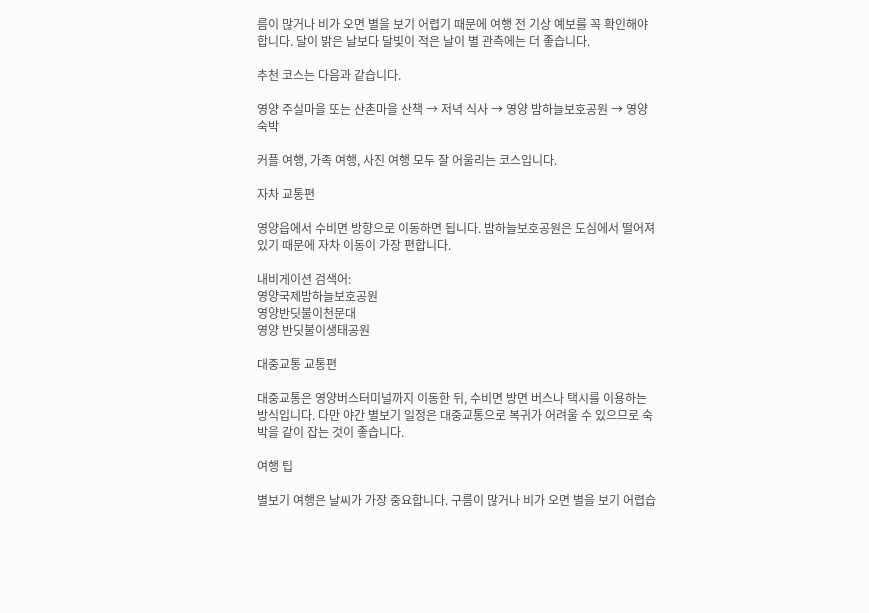름이 많거나 비가 오면 별을 보기 어렵기 때문에 여행 전 기상 예보를 꼭 확인해야 합니다. 달이 밝은 날보다 달빛이 적은 날이 별 관측에는 더 좋습니다.

추천 코스는 다음과 같습니다.

영양 주실마을 또는 산촌마을 산책 → 저녁 식사 → 영양 밤하늘보호공원 → 영양 숙박

커플 여행, 가족 여행, 사진 여행 모두 잘 어울리는 코스입니다.

자차 교통편

영양읍에서 수비면 방향으로 이동하면 됩니다. 밤하늘보호공원은 도심에서 떨어져 있기 때문에 자차 이동이 가장 편합니다.

내비게이션 검색어:
영양국제밤하늘보호공원
영양반딧불이천문대
영양 반딧불이생태공원

대중교통 교통편

대중교통은 영양버스터미널까지 이동한 뒤, 수비면 방면 버스나 택시를 이용하는 방식입니다. 다만 야간 별보기 일정은 대중교통으로 복귀가 어려울 수 있으므로 숙박을 같이 잡는 것이 좋습니다.

여행 팁

별보기 여행은 날씨가 가장 중요합니다. 구름이 많거나 비가 오면 별을 보기 어렵습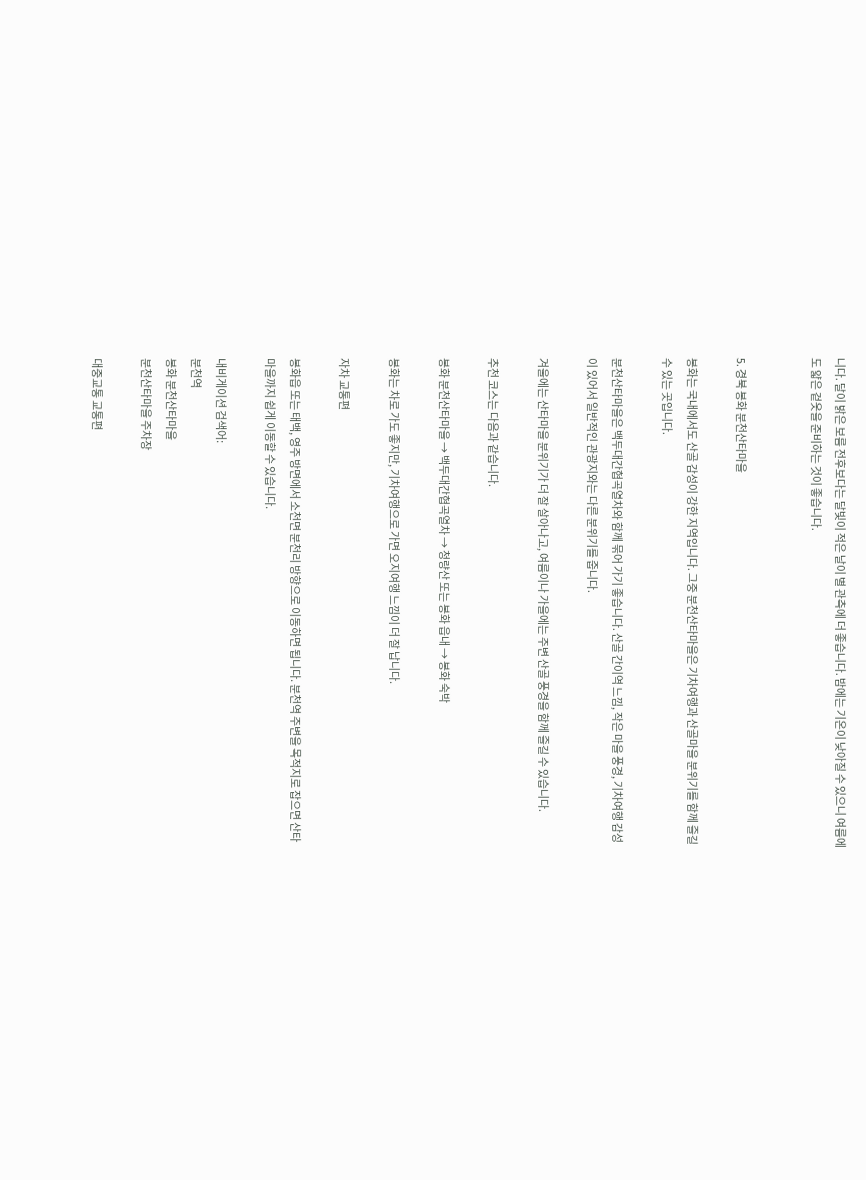니다. 달이 밝은 보름 전후보다는 달빛이 적은 날이 별 관측에 더 좋습니다. 밤에는 기온이 낮아질 수 있으니 여름에도 얇은 겉옷을 준비하는 것이 좋습니다.


5. 경북 봉화 분천산타마을

봉화는 국내에서도 산골 감성이 강한 지역입니다. 그중 분천산타마을은 기차여행과 산골마을 분위기를 함께 즐길 수 있는 곳입니다.

분천산타마을은 백두대간협곡열차와 함께 묶어 가기 좋습니다. 산골 간이역 느낌, 작은 마을 풍경, 기차여행 감성이 있어서 일반적인 관광지와는 다른 분위기를 줍니다.

겨울에는 산타마을 분위기가 더 잘 살아나고, 여름이나 가을에는 주변 산골 풍경을 함께 즐길 수 있습니다.

추천 코스는 다음과 같습니다.

봉화 분천산타마을 → 백두대간협곡열차 → 청량산 또는 봉화 읍내 → 봉화 숙박

봉화는 차로 가도 좋지만, 기차여행으로 가면 오지여행 느낌이 더 잘 납니다.

자차 교통편

봉화읍 또는 태백, 영주 방면에서 소천면 분천리 방향으로 이동하면 됩니다. 분천역 주변을 목적지로 잡으면 산타마을까지 쉽게 이동할 수 있습니다.

내비게이션 검색어:
분천역
봉화 분천산타마을
분천산타마을 주차장

대중교통 교통편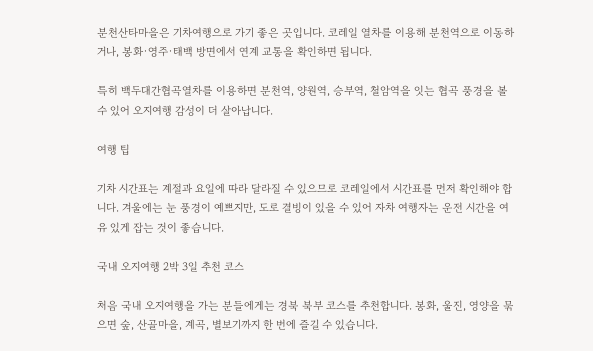분천산타마을은 기차여행으로 가기 좋은 곳입니다. 코레일 열차를 이용해 분천역으로 이동하거나, 봉화·영주·태백 방면에서 연계 교통을 확인하면 됩니다.

특히 백두대간협곡열차를 이용하면 분천역, 양원역, 승부역, 철암역을 잇는 협곡 풍경을 볼 수 있어 오지여행 감성이 더 살아납니다.

여행 팁

기차 시간표는 계절과 요일에 따라 달라질 수 있으므로 코레일에서 시간표를 먼저 확인해야 합니다. 겨울에는 눈 풍경이 예쁘지만, 도로 결빙이 있을 수 있어 자차 여행자는 운전 시간을 여유 있게 잡는 것이 좋습니다.

국내 오지여행 2박 3일 추천 코스

처음 국내 오지여행을 가는 분들에게는 경북 북부 코스를 추천합니다. 봉화, 울진, 영양을 묶으면 숲, 산골마을, 계곡, 별보기까지 한 번에 즐길 수 있습니다.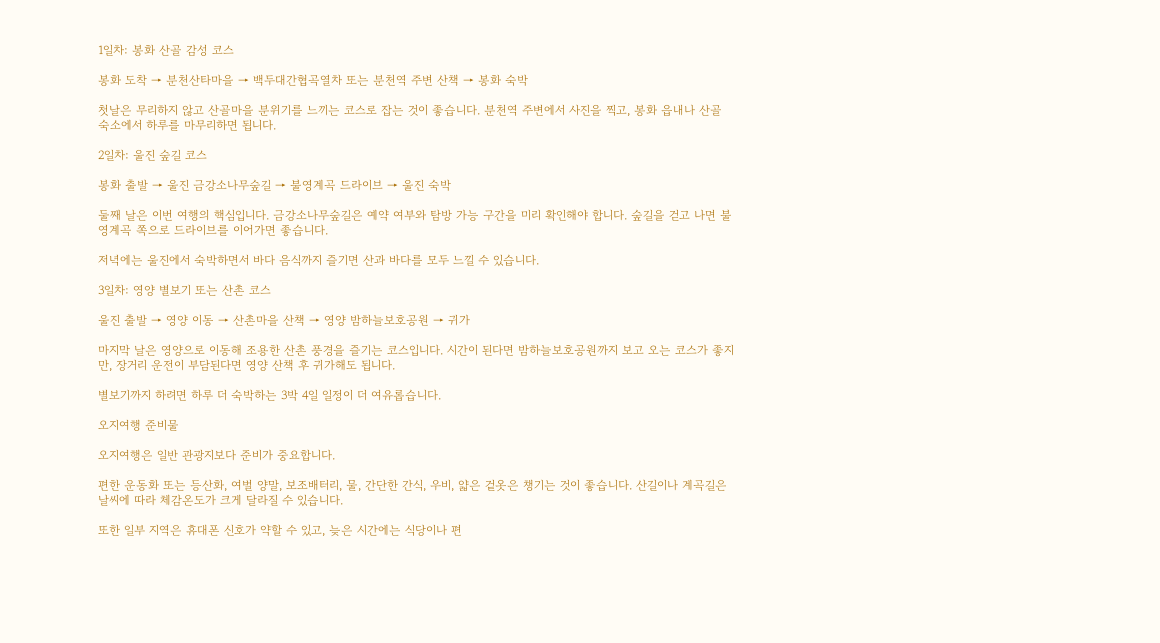1일차: 봉화 산골 감성 코스

봉화 도착 → 분천산타마을 → 백두대간협곡열차 또는 분천역 주변 산책 → 봉화 숙박

첫날은 무리하지 않고 산골마을 분위기를 느끼는 코스로 잡는 것이 좋습니다. 분천역 주변에서 사진을 찍고, 봉화 읍내나 산골 숙소에서 하루를 마무리하면 됩니다.

2일차: 울진 숲길 코스

봉화 출발 → 울진 금강소나무숲길 → 불영계곡 드라이브 → 울진 숙박

둘째 날은 이번 여행의 핵심입니다. 금강소나무숲길은 예약 여부와 탐방 가능 구간을 미리 확인해야 합니다. 숲길을 걷고 나면 불영계곡 쪽으로 드라이브를 이어가면 좋습니다.

저녁에는 울진에서 숙박하면서 바다 음식까지 즐기면 산과 바다를 모두 느낄 수 있습니다.

3일차: 영양 별보기 또는 산촌 코스

울진 출발 → 영양 이동 → 산촌마을 산책 → 영양 밤하늘보호공원 → 귀가

마지막 날은 영양으로 이동해 조용한 산촌 풍경을 즐기는 코스입니다. 시간이 된다면 밤하늘보호공원까지 보고 오는 코스가 좋지만, 장거리 운전이 부담된다면 영양 산책 후 귀가해도 됩니다.

별보기까지 하려면 하루 더 숙박하는 3박 4일 일정이 더 여유롭습니다.

오지여행 준비물

오지여행은 일반 관광지보다 준비가 중요합니다.

편한 운동화 또는 등산화, 여벌 양말, 보조배터리, 물, 간단한 간식, 우비, 얇은 겉옷은 챙기는 것이 좋습니다. 산길이나 계곡길은 날씨에 따라 체감온도가 크게 달라질 수 있습니다.

또한 일부 지역은 휴대폰 신호가 약할 수 있고, 늦은 시간에는 식당이나 편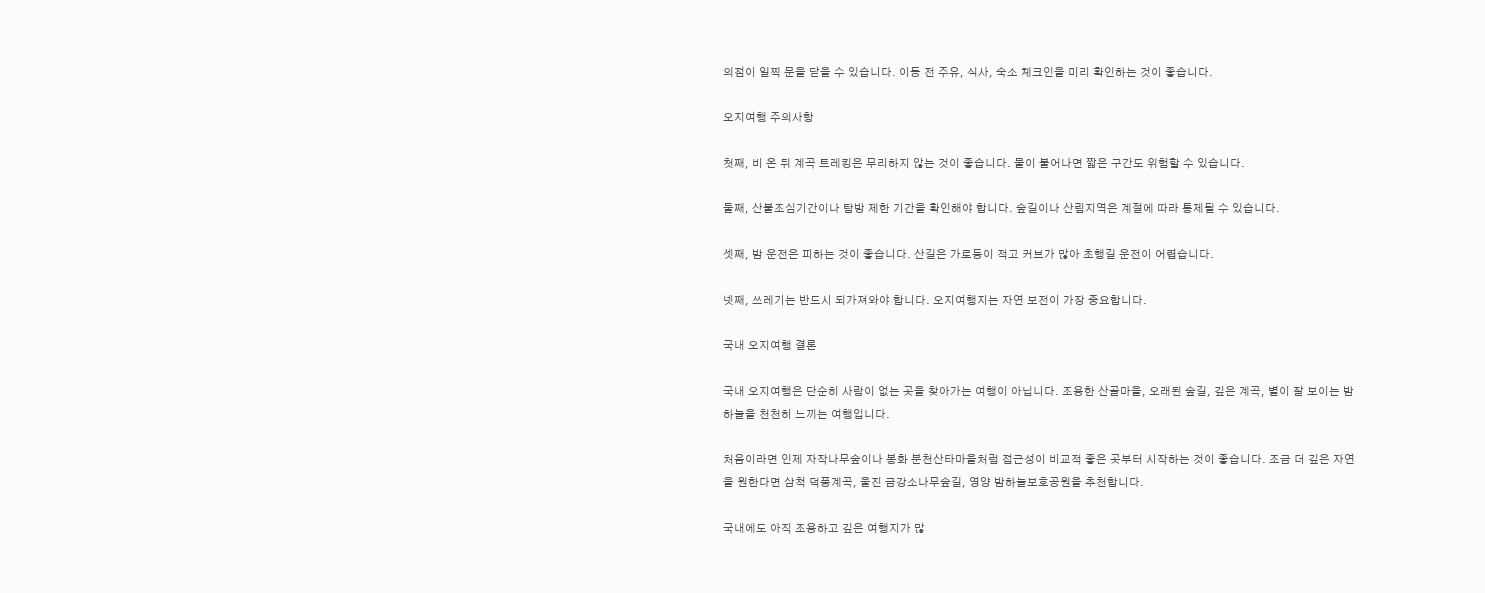의점이 일찍 문을 닫을 수 있습니다. 이동 전 주유, 식사, 숙소 체크인을 미리 확인하는 것이 좋습니다.

오지여행 주의사항

첫째, 비 온 뒤 계곡 트레킹은 무리하지 않는 것이 좋습니다. 물이 불어나면 짧은 구간도 위험할 수 있습니다.

둘째, 산불조심기간이나 탐방 제한 기간을 확인해야 합니다. 숲길이나 산림지역은 계절에 따라 통제될 수 있습니다.

셋째, 밤 운전은 피하는 것이 좋습니다. 산길은 가로등이 적고 커브가 많아 초행길 운전이 어렵습니다.

넷째, 쓰레기는 반드시 되가져와야 합니다. 오지여행지는 자연 보전이 가장 중요합니다.

국내 오지여행 결론

국내 오지여행은 단순히 사람이 없는 곳을 찾아가는 여행이 아닙니다. 조용한 산골마을, 오래된 숲길, 깊은 계곡, 별이 잘 보이는 밤하늘을 천천히 느끼는 여행입니다.

처음이라면 인제 자작나무숲이나 봉화 분천산타마을처럼 접근성이 비교적 좋은 곳부터 시작하는 것이 좋습니다. 조금 더 깊은 자연을 원한다면 삼척 덕풍계곡, 울진 금강소나무숲길, 영양 밤하늘보호공원을 추천합니다.

국내에도 아직 조용하고 깊은 여행지가 많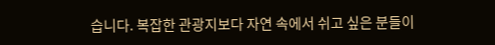습니다. 복잡한 관광지보다 자연 속에서 쉬고 싶은 분들이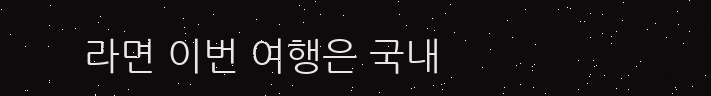라면 이번 여행은 국내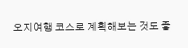오지여행 코스로 계획해보는 것도 좋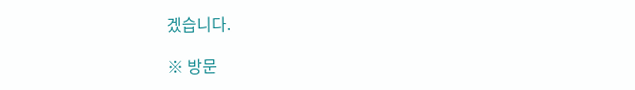겠습니다.

※ 방문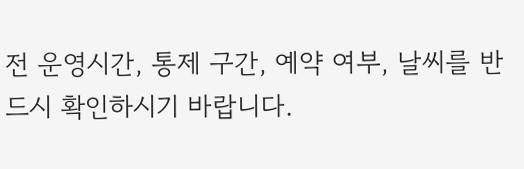전 운영시간, 통제 구간, 예약 여부, 날씨를 반드시 확인하시기 바랍니다.